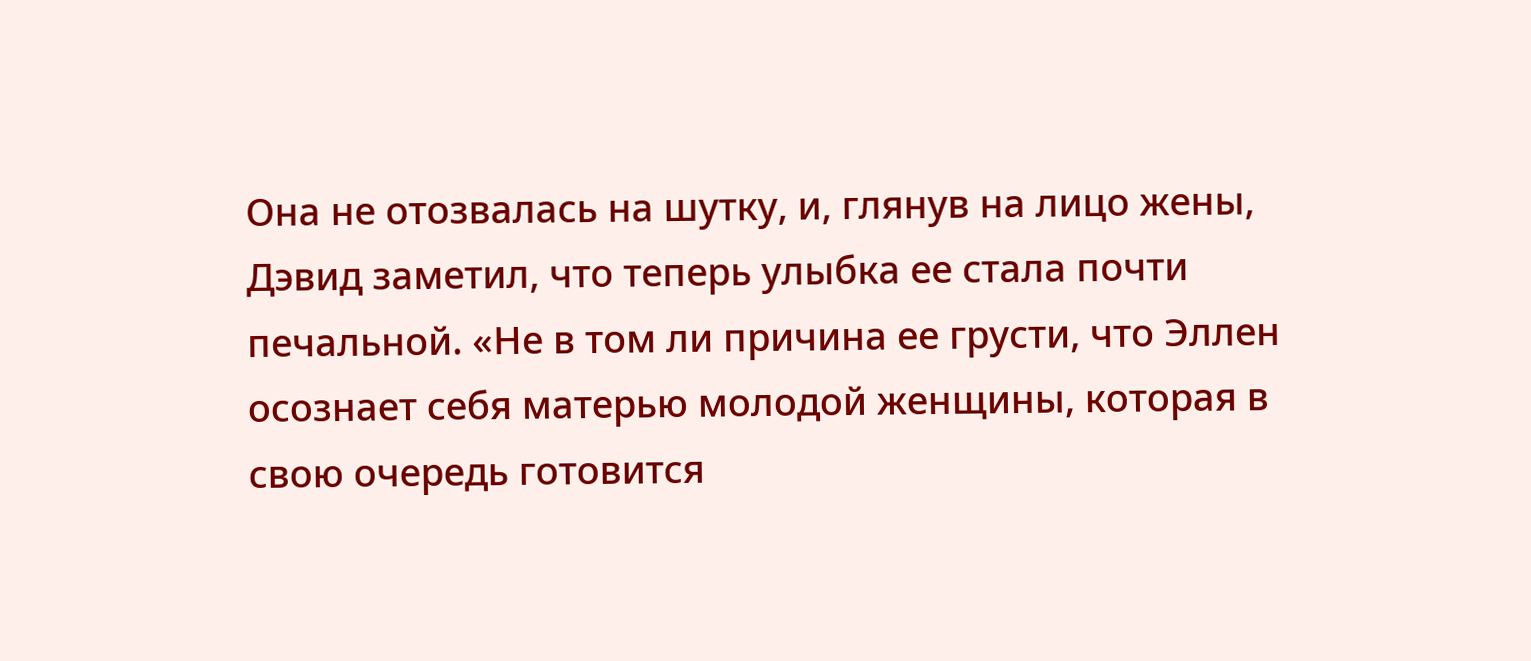Она не отозвалась на шутку, и, глянув на лицо жены, Дэвид заметил, что теперь улыбка ее стала почти печальной. «Не в том ли причина ее грусти, что Эллен осознает себя матерью молодой женщины, которая в свою очередь готовится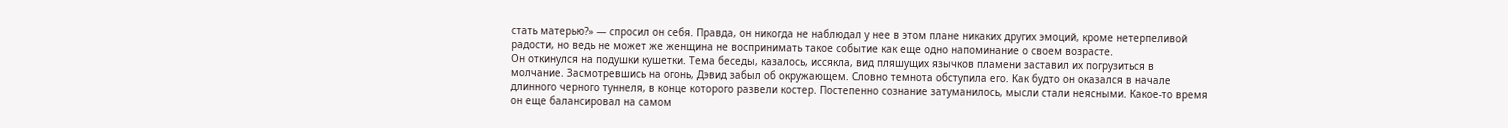стать матерью?» — спросил он себя. Правда, он никогда не наблюдал у нее в этом плане никаких других эмоций, кроме нетерпеливой радости, но ведь не может же женщина не воспринимать такое событие как еще одно напоминание о своем возрасте.
Он откинулся на подушки кушетки. Тема беседы, казалось, иссякла, вид пляшущих язычков пламени заставил их погрузиться в молчание. Засмотревшись на огонь, Дэвид забыл об окружающем. Словно темнота обступила его. Как будто он оказался в начале длинного черного туннеля, в конце которого развели костер. Постепенно сознание затуманилось, мысли стали неясными. Какое-то время он еще балансировал на самом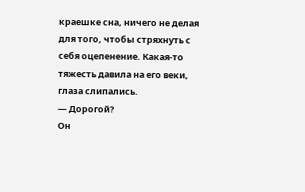краешке сна, ничего не делая для того, чтобы стряхнуть с себя оцепенение. Какая-то тяжесть давила на его веки, глаза слипались.
— Дорогой?
Он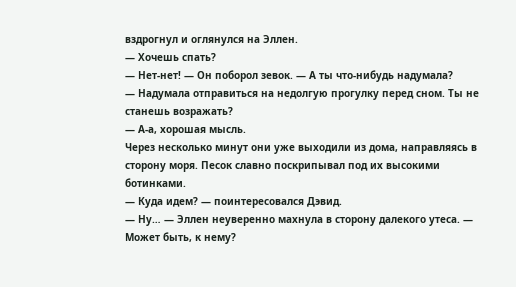вздрогнул и оглянулся на Эллен.
— Хочешь спать?
— Нет-нет! — Он поборол зевок. — А ты что-нибудь надумала?
— Надумала отправиться на недолгую прогулку перед сном. Ты не станешь возражать?
— А-а, хорошая мысль.
Через несколько минут они уже выходили из дома, направляясь в сторону моря. Песок славно поскрипывал под их высокими ботинками.
— Куда идем? — поинтересовался Дэвид.
— Ну… — Эллен неуверенно махнула в сторону далекого утеса. — Может быть, к нему?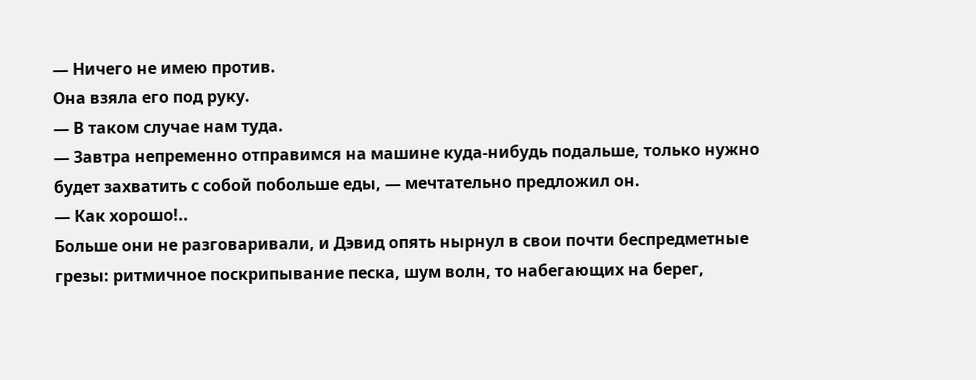— Ничего не имею против.
Она взяла его под руку.
— В таком случае нам туда.
— Завтра непременно отправимся на машине куда-нибудь подальше, только нужно будет захватить с собой побольше еды, — мечтательно предложил он.
— Как хорошо!..
Больше они не разговаривали, и Дэвид опять нырнул в свои почти беспредметные грезы: ритмичное поскрипывание песка, шум волн, то набегающих на берег,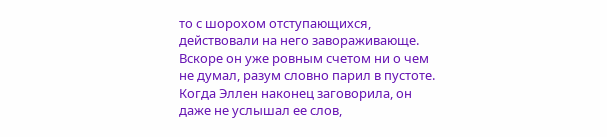то с шорохом отступающихся, действовали на него завораживающе. Вскоре он уже ровным счетом ни о чем не думал, разум словно парил в пустоте. Когда Эллен наконец заговорила, он даже не услышал ее слов,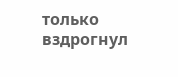только вздрогнул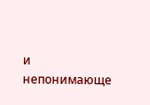и непонимающе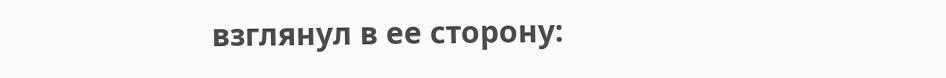взглянул в ее сторону: